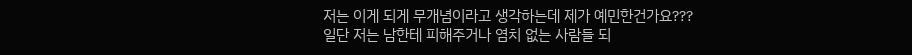저는 이게 되게 무개념이라고 생각하는데 제가 예민한건가요???
일단 저는 남한테 피해주거나 염치 없는 사람들 되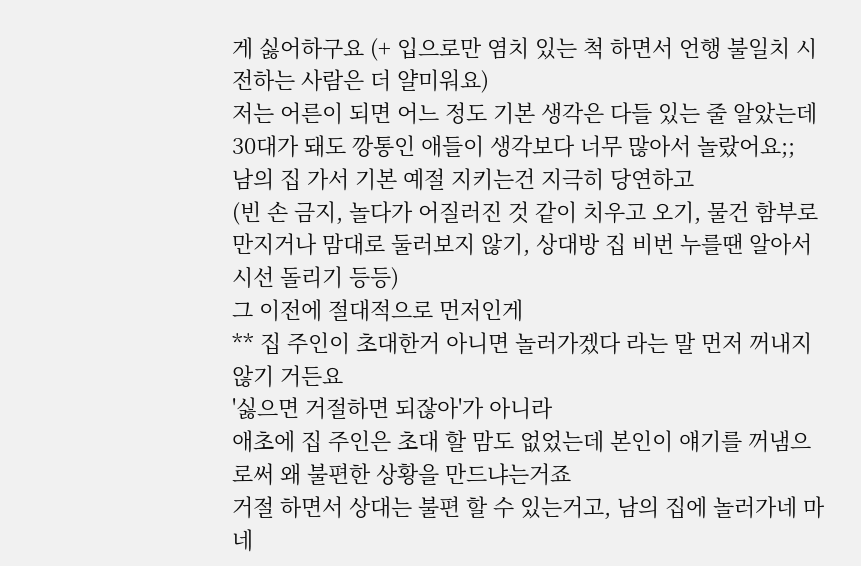게 싫어하구요 (+ 입으로만 염치 있는 척 하면서 언행 불일치 시전하는 사람은 더 얄미워요)
저는 어른이 되면 어느 정도 기본 생각은 다들 있는 줄 알았는데 30대가 돼도 깡통인 애들이 생각보다 너무 많아서 놀랐어요;;
남의 집 가서 기본 예절 지키는건 지극히 당연하고
(빈 손 금지, 놀다가 어질러진 것 같이 치우고 오기, 물건 함부로 만지거나 맘대로 둘러보지 않기, 상대방 집 비번 누를땐 알아서 시선 돌리기 등등)
그 이전에 절대적으로 먼저인게
** 집 주인이 초대한거 아니면 놀러가겠다 라는 말 먼저 꺼내지 않기 거든요
'싫으면 거절하면 되잖아'가 아니라
애초에 집 주인은 초대 할 맘도 없었는데 본인이 얘기를 꺼냄으로써 왜 불편한 상황을 만드냐는거죠
거절 하면서 상대는 불편 할 수 있는거고, 남의 집에 놀러가네 마네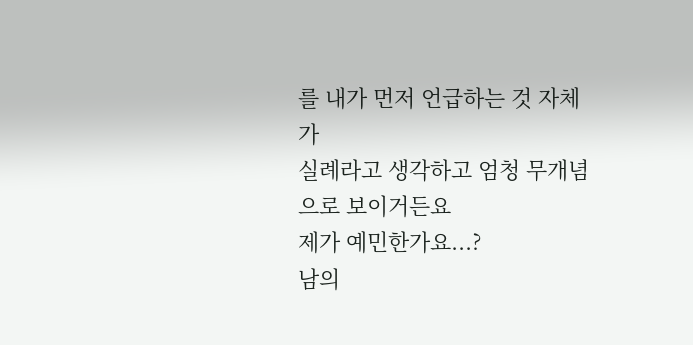를 내가 먼저 언급하는 것 자체가
실례라고 생각하고 엄청 무개념으로 보이거든요
제가 예민한가요...?
남의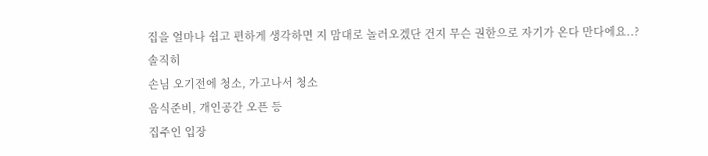집을 얼마나 쉽고 편하게 생각하면 지 맘대로 놀러오겠단 건지 무슨 권한으로 자기가 온다 만다에요..?
솔직히
손님 오기전에 청소, 가고나서 청소
음식준비, 개인공간 오픈 등
집주인 입장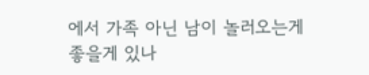에서 가족 아닌 남이 놀러오는게
좋을게 있나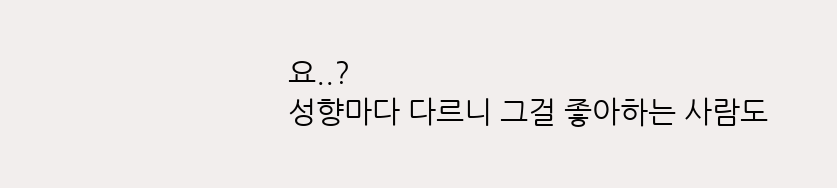요..?
성향마다 다르니 그걸 좋아하는 사람도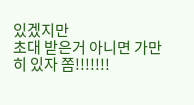있겠지만
초대 받은거 아니면 가만히 있자 쫌!!!!!!!